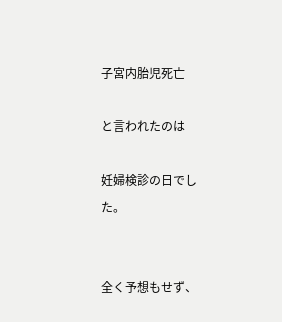子宮内胎児死亡

と言われたのは

妊婦検診の日でした。


全く予想もせず、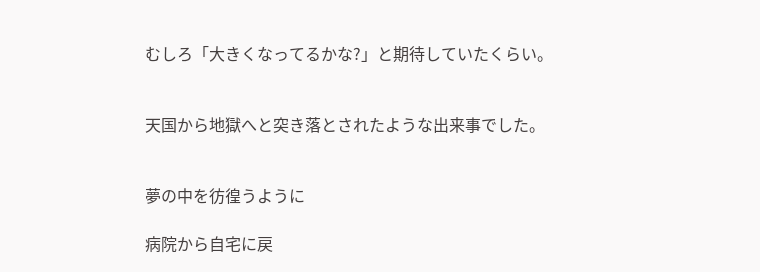むしろ「大きくなってるかな?」と期待していたくらい。


天国から地獄へと突き落とされたような出来事でした。


夢の中を彷徨うように

病院から自宅に戻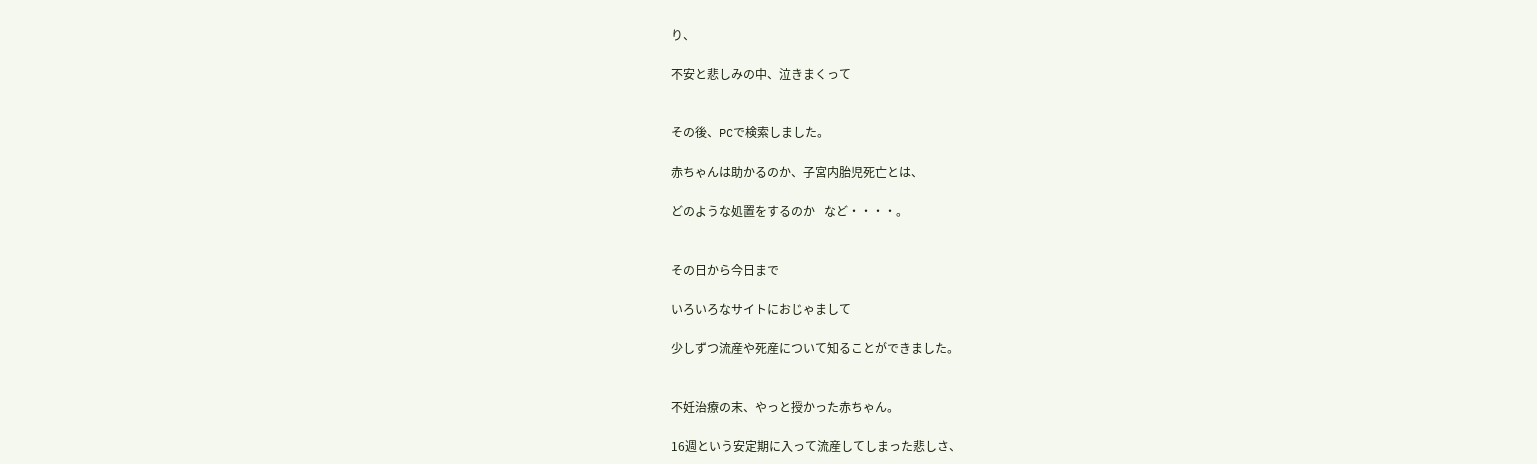り、

不安と悲しみの中、泣きまくって


その後、PCで検索しました。

赤ちゃんは助かるのか、子宮内胎児死亡とは、

どのような処置をするのか   など・・・・。


その日から今日まで

いろいろなサイトにおじゃまして

少しずつ流産や死産について知ることができました。


不妊治療の末、やっと授かった赤ちゃん。

16週という安定期に入って流産してしまった悲しさ、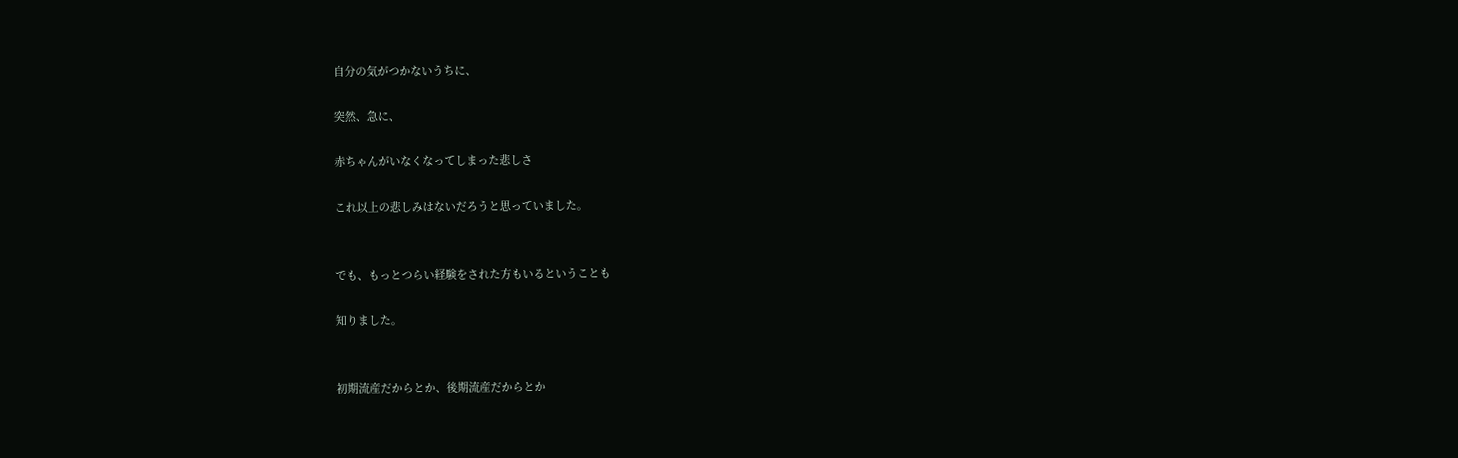自分の気がつかないうちに、

突然、急に、

赤ちゃんがいなくなってしまった悲しさ

これ以上の悲しみはないだろうと思っていました。


でも、もっとつらい経験をされた方もいるということも

知りました。


初期流産だからとか、後期流産だからとか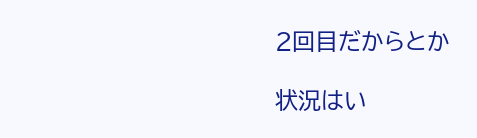2回目だからとか

状況はい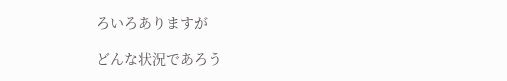ろいろありますが

どんな状況であろう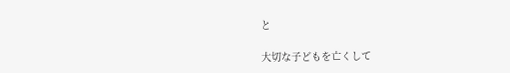と

大切な子どもを亡くして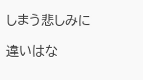しまう悲しみに

違いはな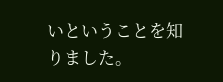いということを知りました。